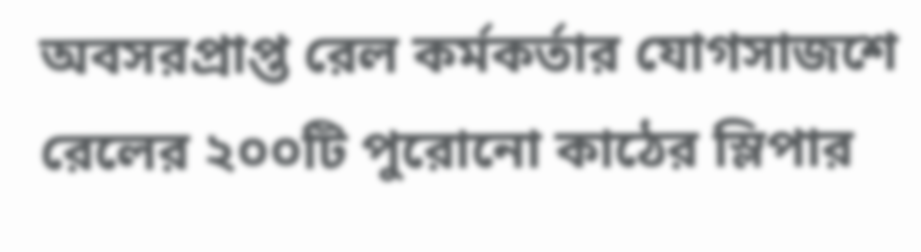অবসরপ্রাপ্ত রেল কর্মকর্তার যোগসাজশে রেলের ২০০টি পুরোনো কাঠের স্লিপার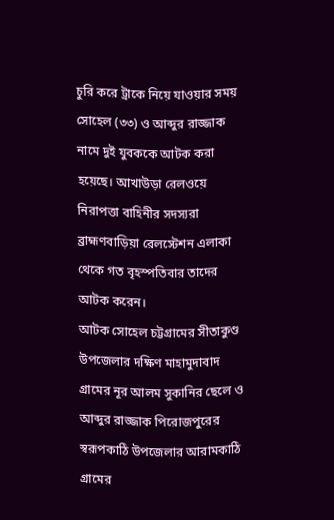চুরি করে ট্রাকে নিয়ে যাওয়ার সময় সোহেল (৩৩) ও আব্দুর রাজ্জাক নামে দুই যুবককে আটক করা হয়েছে। আখাউড়া রেলওয়ে নিরাপত্তা বাহিনীর সদস্যরা ব্রাহ্মণবাড়িয়া রেলস্টেশন এলাকা থেকে গত বৃহস্পতিবার তাদের আটক করেন।
আটক সোহেল চট্টগ্রামের সীতাকুণ্ড উপজেলার দক্ষিণ মাহামুদাবাদ গ্রামের নূর আলম সুকানির ছেলে ও আব্দুর রাজ্জাক পিরোজপুরের স্বরূপকাঠি উপজেলার আরামকাঠি গ্রামের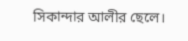সিকান্দার আলীর ছেলে।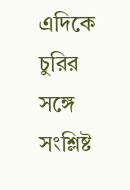এদিকে চুরির সঙ্গে সংশ্লিষ্ট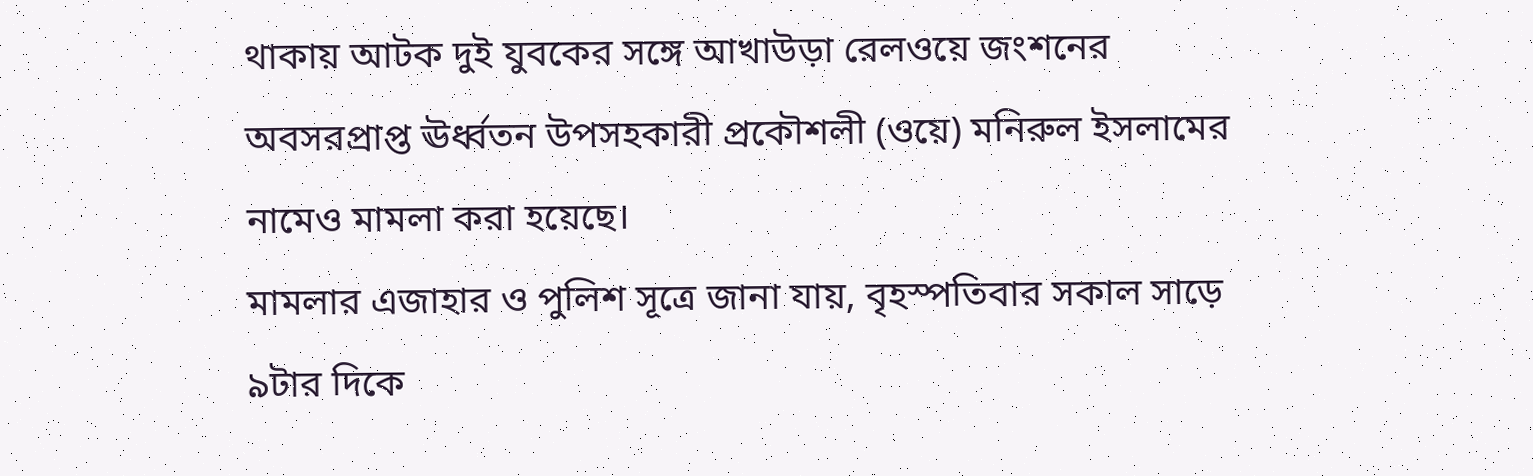থাকায় আটক দুই যুবকের সঙ্গে আখাউড়া রেলওয়ে জংশনের অবসরপ্রাপ্ত ঊর্ধ্বতন উপসহকারী প্রকৌশলী (ওয়ে) মনিরুল ইসলামের নামেও মামলা করা হয়েছে।
মামলার এজাহার ও পুলিশ সূত্রে জানা যায়, বৃহস্পতিবার সকাল সাড়ে ৯টার দিকে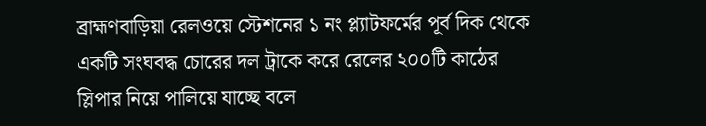ব্রাহ্মণবাড়িয়া রেলওয়ে স্টেশনের ১ নং প্ল্যাটফর্মের পূর্ব দিক থেকে একটি সংঘবদ্ধ চোরের দল ট্রাকে করে রেলের ২০০টি কাঠের স্লিপার নিয়ে পালিয়ে যাচ্ছে বলে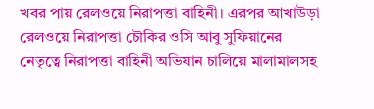খবর পায় রেলওয়ে নিরাপত্তা বাহিনী। এরপর আখাউড়া রেলওয়ে নিরাপত্তা চৌকির ওসি আবু সুফিয়ানের নেতৃত্বে নিরাপত্তা বাহিনী অভিযান চালিয়ে মালামালসহ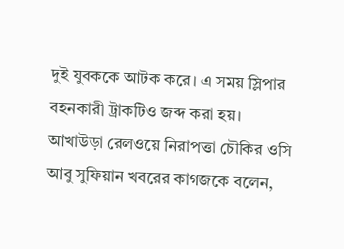দুই যুবককে আটক করে। এ সময় স্লিপার বহনকারী ট্রাকটিও জব্দ করা হয়।
আখাউড়া রেলওয়ে নিরাপত্তা চৌকির ওসি আবু সুফিয়ান খবরের কাগজকে বলেন,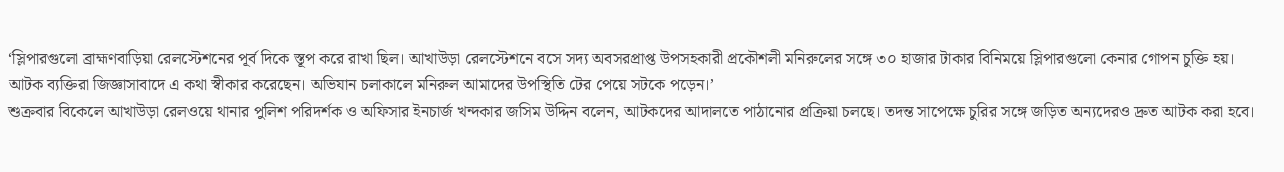‘স্লিপারগুলো ব্রাহ্মণবাড়িয়া রেলস্টেশনের পূর্ব দিকে স্তূপ করে রাখা ছিল। আখাউড়া রেলস্টেশনে বসে সদ্য অবসরপ্রাপ্ত উপসহকারী প্রকৌশলী মনিরুলের সঙ্গে ৩০ হাজার টাকার বিনিময়ে স্লিপারগুলো কেনার গোপন চুক্তি হয়। আটক ব্যক্তিরা জিজ্ঞাসাবাদে এ কথা স্বীকার করেছেন। অভিযান চলাকালে মনিরুল আমাদের উপস্থিতি টের পেয়ে সটকে পড়েন।’
শুক্রবার বিকেলে আখাউড়া রেলওয়ে থানার পুলিশ পরিদর্শক ও অফিসার ইনচার্জ খন্দকার জসিম উদ্দিন বলেন, আটকদের আদালতে পাঠানোর প্রক্রিয়া চলছে। তদন্ত সাপেক্ষে চুরির সঙ্গে জড়িত অন্যদেরও দ্রুত আটক করা হবে।